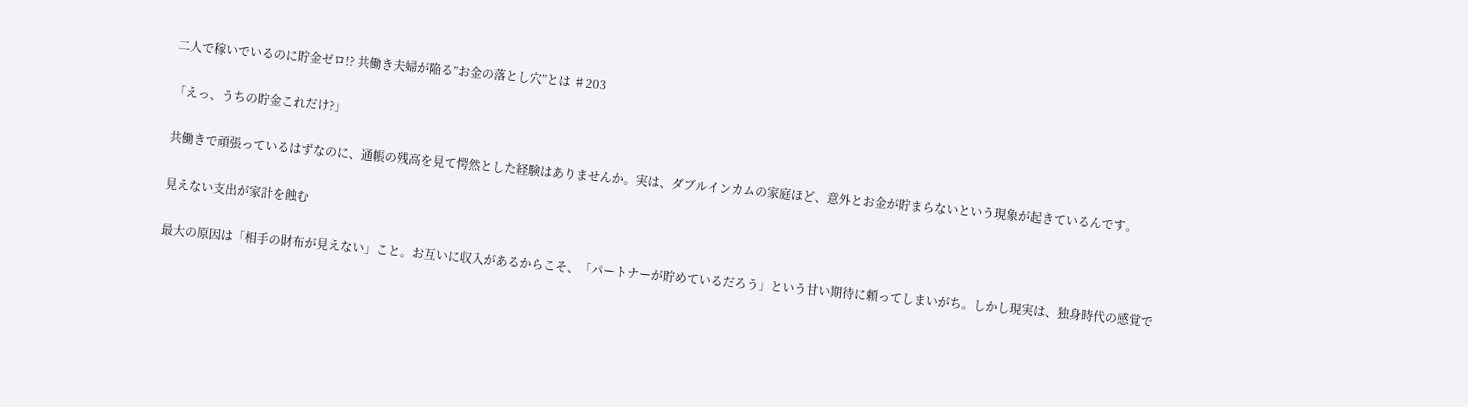二人で稼いでいるのに貯金ゼロ!? 共働き夫婦が陥る”お金の落とし穴”とは ♯203

「えっ、うちの貯金これだけ?」

共働きで頑張っているはずなのに、通帳の残高を見て愕然とした経験はありませんか。実は、ダブルインカムの家庭ほど、意外とお金が貯まらないという現象が起きているんです。

見えない支出が家計を蝕む

最大の原因は「相手の財布が見えない」こと。お互いに収入があるからこそ、「パートナーが貯めているだろう」という甘い期待に頼ってしまいがち。しかし現実は、独身時代の感覚で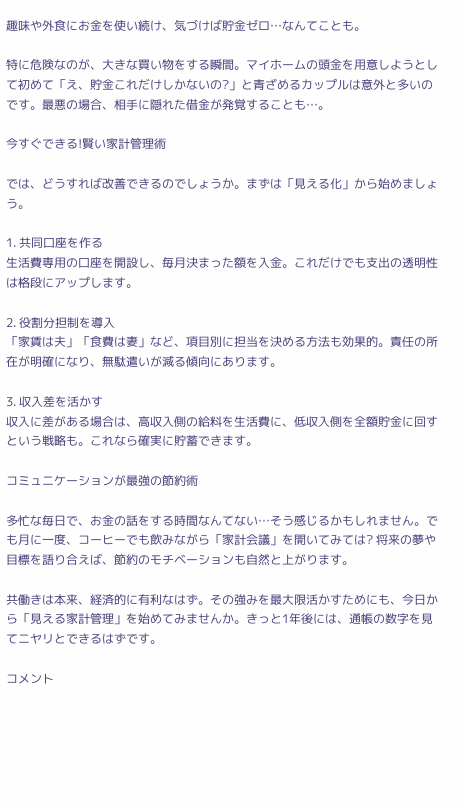趣味や外食にお金を使い続け、気づけば貯金ゼロ…なんてことも。

特に危険なのが、大きな買い物をする瞬間。マイホームの頭金を用意しようとして初めて「え、貯金これだけしかないの?」と青ざめるカップルは意外と多いのです。最悪の場合、相手に隠れた借金が発覚することも…。

今すぐできる!賢い家計管理術

では、どうすれば改善できるのでしょうか。まずは「見える化」から始めましょう。

1. 共同口座を作る
生活費専用の口座を開設し、毎月決まった額を入金。これだけでも支出の透明性は格段にアップします。

2. 役割分担制を導入
「家賃は夫」「食費は妻」など、項目別に担当を決める方法も効果的。責任の所在が明確になり、無駄遣いが減る傾向にあります。

3. 収入差を活かす
収入に差がある場合は、高収入側の給料を生活費に、低収入側を全額貯金に回すという戦略も。これなら確実に貯蓄できます。

コミュニケーションが最強の節約術

多忙な毎日で、お金の話をする時間なんてない…そう感じるかもしれません。でも月に一度、コーヒーでも飲みながら「家計会議」を開いてみては? 将来の夢や目標を語り合えば、節約のモチベーションも自然と上がります。

共働きは本来、経済的に有利なはず。その強みを最大限活かすためにも、今日から「見える家計管理」を始めてみませんか。きっと1年後には、通帳の数字を見てニヤリとできるはずです。

コメント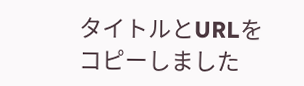タイトルとURLをコピーしました